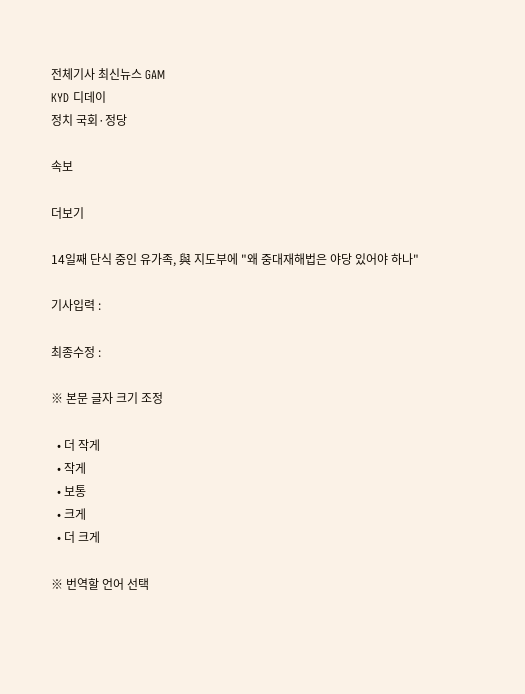전체기사 최신뉴스 GAM
KYD 디데이
정치 국회·정당

속보

더보기

14일째 단식 중인 유가족, 與 지도부에 "왜 중대재해법은 야당 있어야 하나"

기사입력 :

최종수정 :

※ 본문 글자 크기 조정

  • 더 작게
  • 작게
  • 보통
  • 크게
  • 더 크게

※ 번역할 언어 선택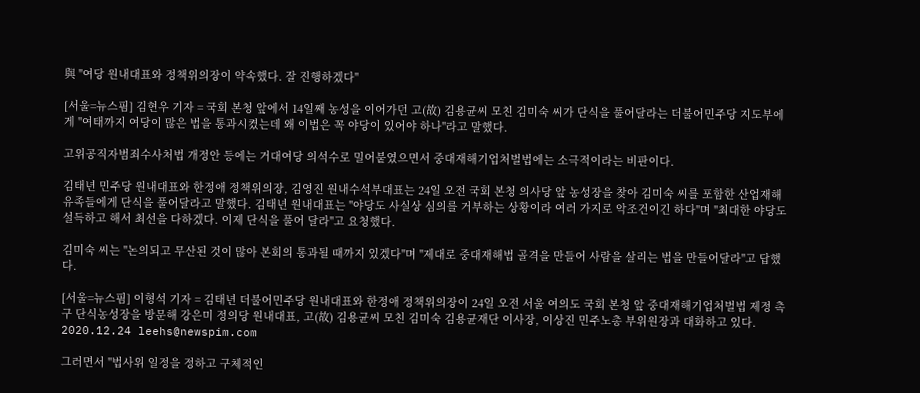與 "여당 원내대표와 정책위의장이 약속했다. 잘 진행하겠다"

[서울=뉴스핌] 김현우 기자 = 국회 본청 앞에서 14일째 농성을 이어가던 고(故) 김용균씨 모친 김미숙 씨가 단식을 풀어달라는 더불어민주당 지도부에게 "여태까지 여당이 많은 법을 통과시켰는데 왜 이법은 꼭 야당이 있어야 하나"라고 말했다.

고위공직자범죄수사처법 개정안 등에는 거대여당 의석수로 밀어붙였으면서 중대재해기업처벌법에는 소극적이라는 비판이다.

김태년 민주당 원내대표와 한정애 정책위의장, 김영진 원내수석부대표는 24일 오전 국회 본청 의사당 앞 농성장을 찾아 김미숙 씨를 포함한 산업재해 유족들에게 단식을 풀어달라고 말했다. 김태년 원내대표는 "야당도 사실상 심의를 거부하는 상황이라 여러 가지로 악조건이긴 하다"며 "최대한 야당도 설득하고 해서 최선을 다하겠다. 이제 단식을 풀어 달라"고 요청했다.

김미숙 씨는 "논의되고 무산된 것이 많아 본회의 통과될 때까지 있겠다"며 "제대로 중대재해법 골격을 만들어 사람을 살리는 법을 만들어달라"고 답했다.

[서울=뉴스핌] 이형석 기자 = 김태년 더불어민주당 원내대표와 한정애 정책위의장이 24일 오전 서울 여의도 국회 본청 앞 중대재해기업처벌법 제정 촉구 단식농성장을 방문해 강은미 정의당 원내대표, 고(故) 김용균씨 모친 김미숙 김용균재단 이사장, 이상진 민주노총 부위원장과 대화하고 있다. 2020.12.24 leehs@newspim.com

그러면서 "법사위 일정을 정하고 구체적인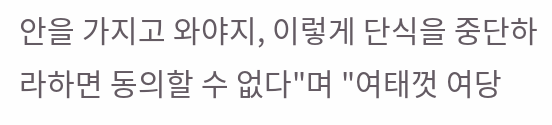안을 가지고 와야지, 이렇게 단식을 중단하라하면 동의할 수 없다"며 "여태껏 여당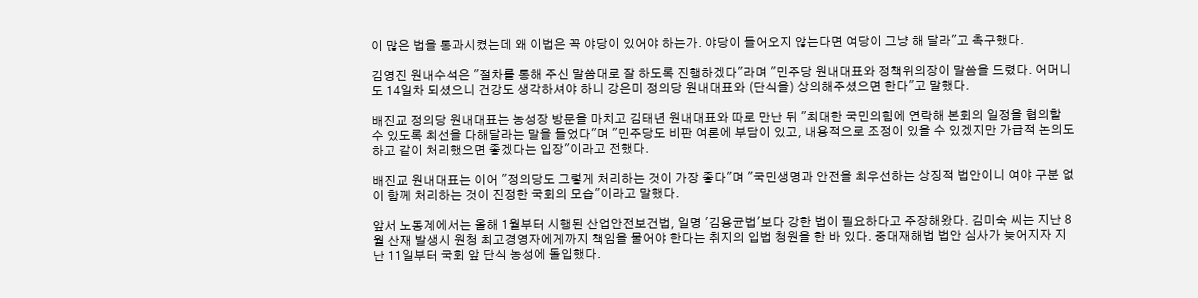이 많은 법을 통과시켰는데 왜 이법은 꼭 야당이 있어야 하는가. 야당이 들어오지 않는다면 여당이 그냥 해 달라"고 촉구했다.

김영진 원내수석은 "절차를 통해 주신 말씀대로 잘 하도록 진행하겠다"라며 "민주당 원내대표와 정책위의장이 말씀을 드렸다. 어머니도 14일차 되셨으니 건강도 생각하셔야 하니 강은미 정의당 원내대표와 (단식을) 상의해주셨으면 한다"고 말했다.

배진교 정의당 원내대표는 농성장 방문을 마치고 김태년 원내대표와 따로 만난 뒤 "최대한 국민의힘에 연락해 본회의 일정을 협의할 수 있도록 최선을 다해달라는 말을 들었다"며 "민주당도 비판 여론에 부담이 있고, 내용적으로 조정이 있을 수 있겠지만 가급적 논의도 하고 같이 처리했으면 좋겠다는 입장"이라고 전했다.

배진교 원내대표는 이어 "정의당도 그렇게 처리하는 것이 가장 좋다"며 "국민생명과 안전을 최우선하는 상징적 법안이니 여야 구분 없이 함께 처리하는 것이 진정한 국회의 모습"이라고 말했다.

앞서 노동계에서는 올해 1월부터 시행된 산업안전보건법, 일명 '김용균법'보다 강한 법이 필요하다고 주장해왔다. 김미숙 씨는 지난 8월 산재 발생시 원청 최고경영자에게까지 책임을 물어야 한다는 취지의 입법 청원을 한 바 있다. 중대재해법 법안 심사가 늦어지자 지난 11일부터 국회 앞 단식 농성에 돌입했다.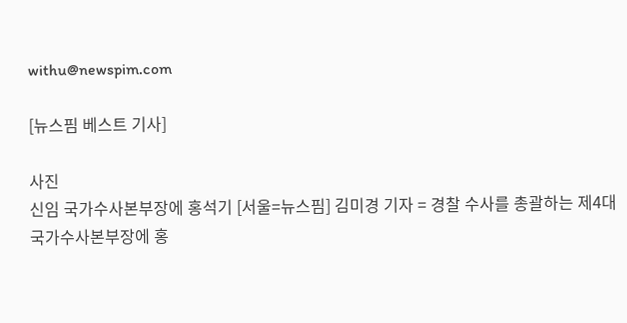withu@newspim.com

[뉴스핌 베스트 기사]

사진
신임 국가수사본부장에 홍석기 [서울=뉴스핌] 김미경 기자 = 경찰 수사를 총괄하는 제4대 국가수사본부장에 홍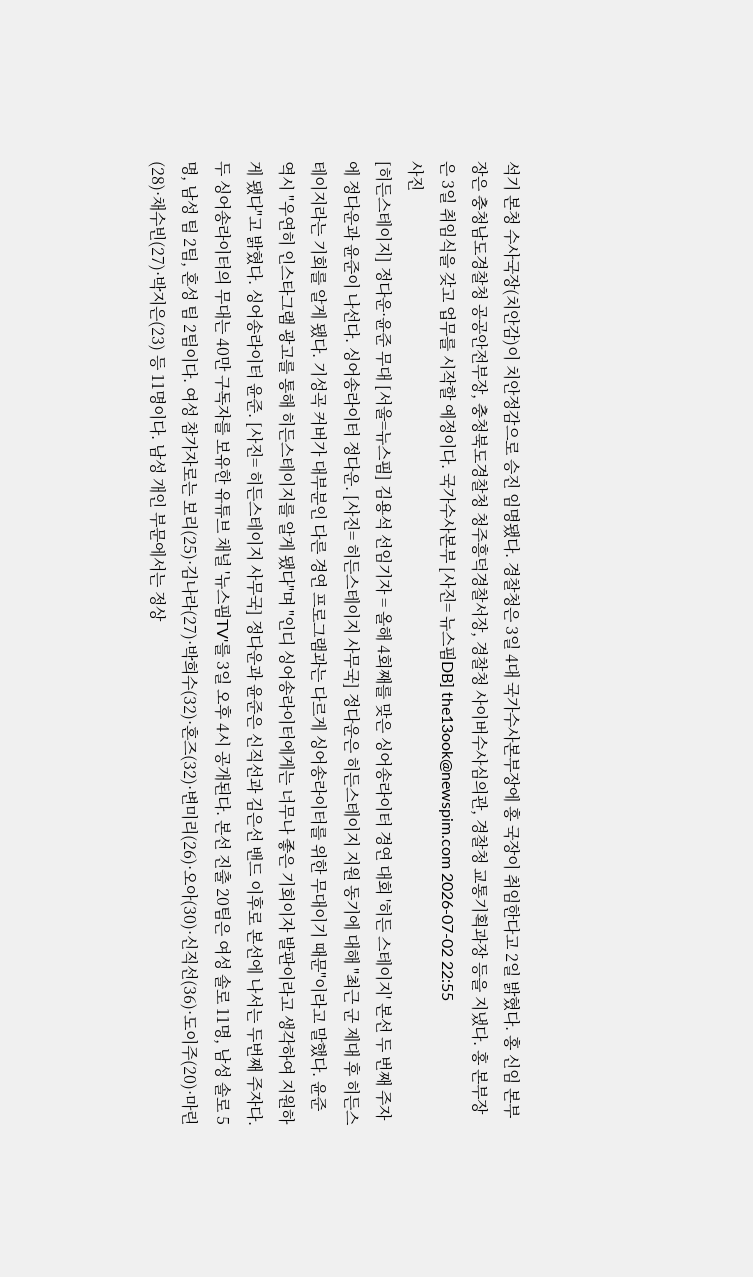석기 본청 수사국장(치안감)이 치안정감으로 승진 임명됐다. 경찰청은 3일 4대 국가수사본부장에 홍 국장이 취임한다고 2일 밝혔다. 홍 신임 본부장은 충청남도경찰청 공공안전부장, 충청북도경찰청 청주흥덕경찰서장, 경찰청 사이버수사심의관, 경찰청 교통기획과장 등을 지냈다. 홍 본부장은 3일 취임식을 갖고 업무를 시작할 예정이다. 국가수사본부 [사진= 뉴스핌DB] the13ook@newspim.com 2026-07-02 22:55
사진
[히든스테이지] 정다운·윤준 무대 [서울=뉴스핌] 김용석 선임기자 = 올해 4회째를 맞은 싱어송라이터 경연 대회 '히든 스테이지' 본선 두 번째 주자에 정다운과 윤준이 나선다. 싱어송라이터 정다운. [사진= 히든스테이지 사무국] 정다운은 히든스테이지 지원 동기에 대해 "최근 군 제대 후 히든스테이지라는 기회를 알게 됐다. 기성곡 커버가 대부분인 다른 경연 프로그램과는 다르게 싱어송라이터를 위한 무대이기 때문"이라고 말했다. 윤준 역시 "우연히 인스타그램 광고를 통해 히든스테이지를 알게 됐다"며 "인디 싱어송라이터에게는 너무나 좋은 기회이자 발판이라고 생각하여 지원하게 됐다"고 밝혔다. 싱어송라이터 윤준. [사진= 히든스테이지 사무국] 정다운과 윤준은 신직선과 김은선 밴드 이후로 본선에 나서는 두번째 주자다. 두 싱어송라이터의 무대는 40만 구독자를 보유한 유튜브 채널 '뉴스핌TV'를 3일 오후 4시 공개된다. 본선 진출 20팀은 여성 솔로 11명, 남성 솔로 5명, 남성 팀 2팀, 혼성 팀 2팀이다. 여성 참가자로는 보리(25)·김나라(27)·박희수(32)·혼즈(32)·변미리(26)·오아(30)·신직선(36)·도이주(20)·마린(28)·채수빈(27)·박지은(23) 등 11명이다. 남성 개인 부문에서는 정상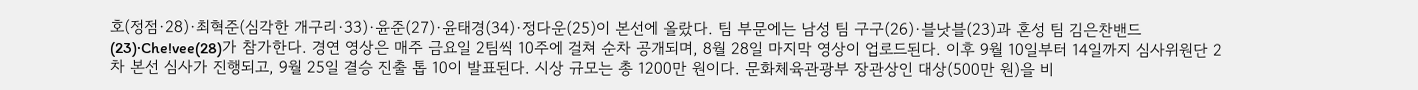호(정점·28)·최혁준(심각한 개구리·33)·윤준(27)·윤태경(34)·정다운(25)이 본선에 올랐다. 팀 부문에는 남성 팀 구구(26)·블낫블(23)과 혼성 팀 김은찬밴드(23)·Che!vee(28)가 참가한다. 경연 영상은 매주 금요일 2팀씩 10주에 걸쳐 순차 공개되며, 8월 28일 마지막 영상이 업로드된다. 이후 9월 10일부터 14일까지 심사위원단 2차 본선 심사가 진행되고, 9월 25일 결승 진출 톱 10이 발표된다. 시상 규모는 총 1200만 원이다. 문화체육관광부 장관상인 대상(500만 원)을 비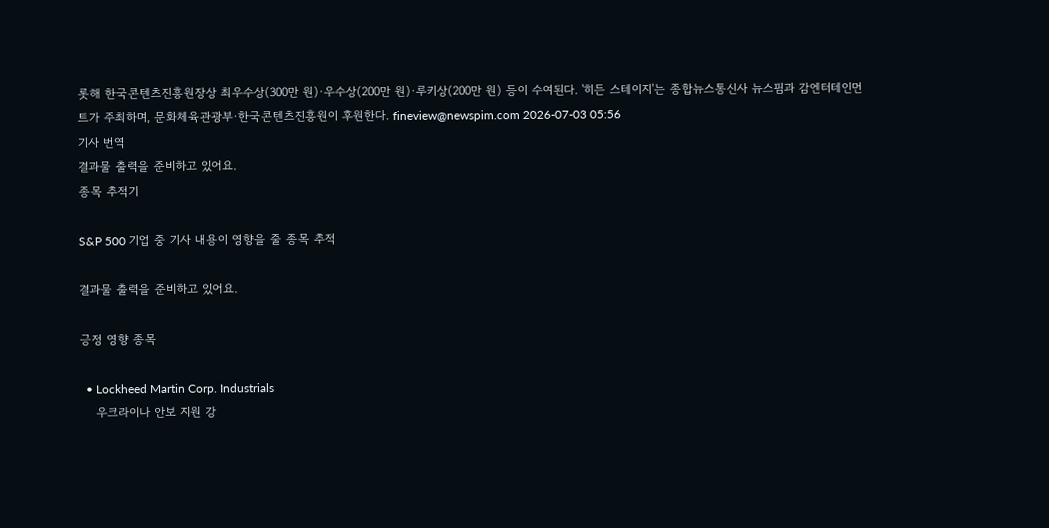롯해 한국콘텐츠진흥원장상 최우수상(300만 원)·우수상(200만 원)·루키상(200만 원) 등이 수여된다. '히든 스테이지'는 종합뉴스통신사 뉴스핌과 감엔터테인먼트가 주최하며, 문화체육관광부·한국콘텐츠진흥원이 후원한다. fineview@newspim.com 2026-07-03 05:56
기사 번역
결과물 출력을 준비하고 있어요.
종목 추적기

S&P 500 기업 중 기사 내용이 영향을 줄 종목 추적

결과물 출력을 준비하고 있어요.

긍정 영향 종목

  • Lockheed Martin Corp. Industrials
    우크라이나 안보 지원 강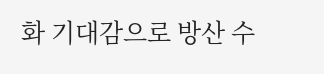화 기대감으로 방산 수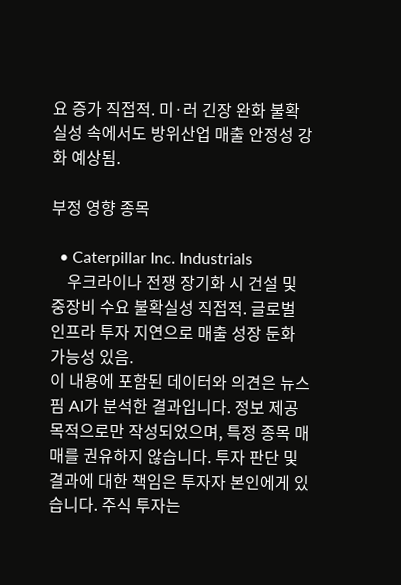요 증가 직접적. 미·러 긴장 완화 불확실성 속에서도 방위산업 매출 안정성 강화 예상됨.

부정 영향 종목

  • Caterpillar Inc. Industrials
    우크라이나 전쟁 장기화 시 건설 및 중장비 수요 불확실성 직접적. 글로벌 인프라 투자 지연으로 매출 성장 둔화 가능성 있음.
이 내용에 포함된 데이터와 의견은 뉴스핌 AI가 분석한 결과입니다. 정보 제공 목적으로만 작성되었으며, 특정 종목 매매를 권유하지 않습니다. 투자 판단 및 결과에 대한 책임은 투자자 본인에게 있습니다. 주식 투자는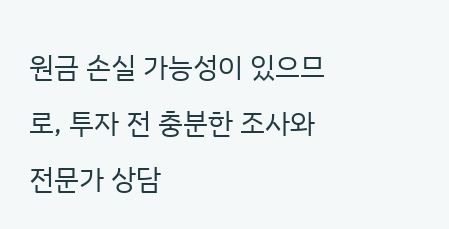원금 손실 가능성이 있으므로, 투자 전 충분한 조사와 전문가 상담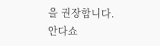을 권장합니다.
안다쇼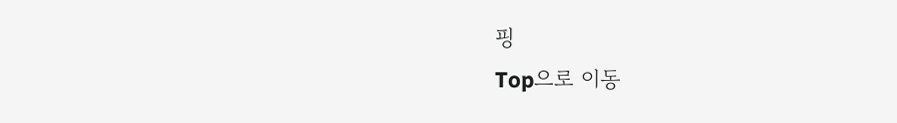핑
Top으로 이동